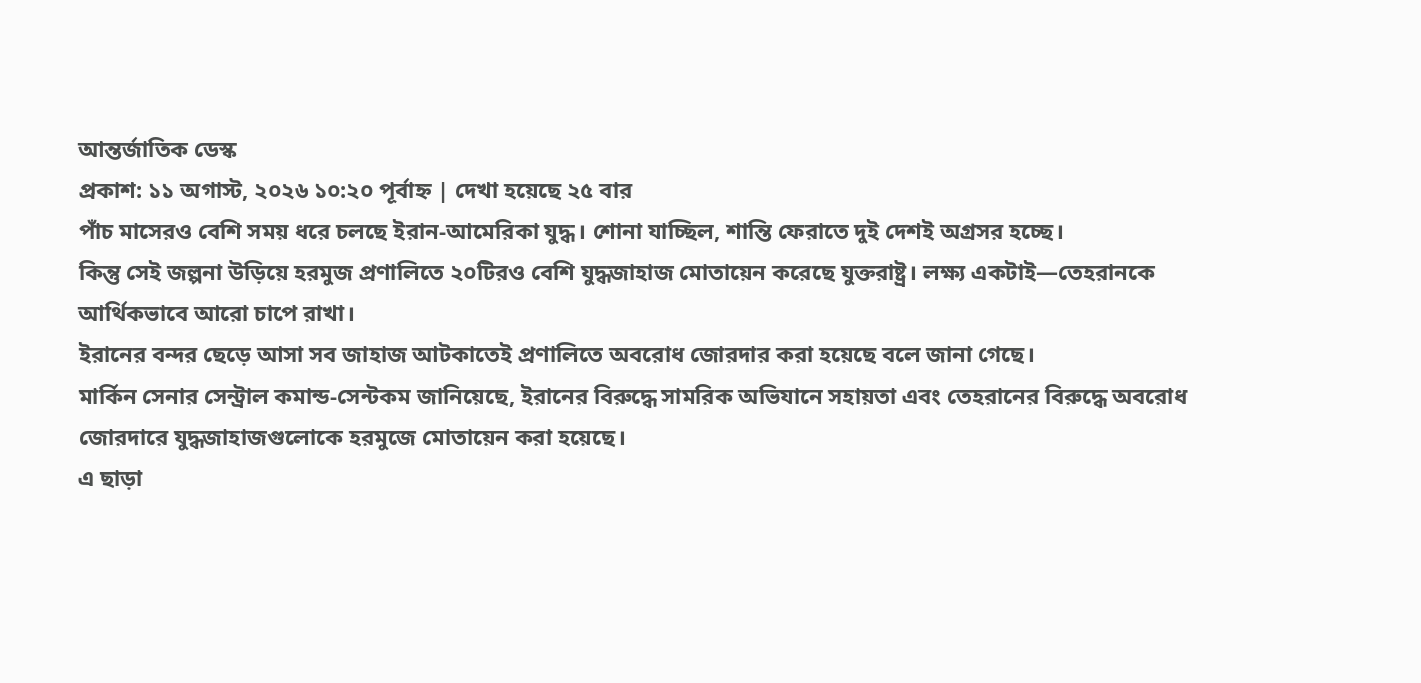আন্তর্জাতিক ডেস্ক
প্রকাশ: ১১ অগাস্ট, ২০২৬ ১০:২০ পূর্বাহ্ন | দেখা হয়েছে ২৫ বার
পাঁচ মাসেরও বেশি সময় ধরে চলছে ইরান-আমেরিকা যুদ্ধ। শোনা যাচ্ছিল, শান্তি ফেরাতে দুই দেশই অগ্রসর হচ্ছে।
কিন্তু সেই জল্পনা উড়িয়ে হরমুজ প্রণালিতে ২০টিরও বেশি যুদ্ধজাহাজ মোতায়েন করেছে যুক্তরাষ্ট্র। লক্ষ্য একটাই—তেহরানকে আর্থিকভাবে আরো চাপে রাখা।
ইরানের বন্দর ছেড়ে আসা সব জাহাজ আটকাতেই প্রণালিতে অবরোধ জোরদার করা হয়েছে বলে জানা গেছে।
মার্কিন সেনার সেন্ট্রাল কমান্ড-সেন্টকম জানিয়েছে, ইরানের বিরুদ্ধে সামরিক অভিযানে সহায়তা এবং তেহরানের বিরুদ্ধে অবরোধ জোরদারে যুদ্ধজাহাজগুলোকে হরমুজে মোতায়েন করা হয়েছে।
এ ছাড়া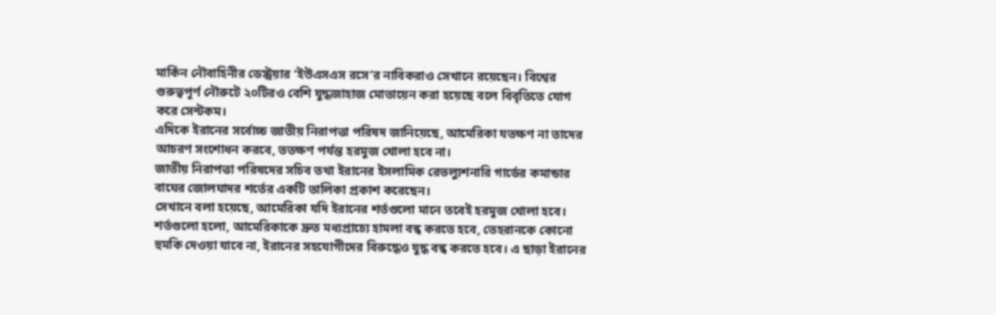মার্কিন নৌবাহিনীর ডেস্ট্রয়ার ‘ইউএসএস রসে’র নাবিকরাও সেখানে রয়েছেন। বিশ্বের গুরুত্বপূর্ণ নৌরুটে ২০টিরও বেশি যুদ্ধজাহাজ মোতায়েন করা হয়েছে বলে বিবৃতিতে যোগ করে সেন্টকম।
এদিকে ইরানের সর্বোচ্চ জাতীয় নিরাপত্তা পরিষদ জানিয়েছে, আমেরিকা যতক্ষণ না তাদের আচরণ সংশোধন করবে, ততক্ষণ পর্যন্ত হরমুজ খোলা হবে না।
জাতীয় নিরাপত্তা পরিষদের সচিব তথা ইরানের ইসলামিক রেভল্যুশনারি গার্ডের কমান্ডার বাঘের জোলঘাদর শর্তের একটি তালিকা প্রকাশ করেছেন।
সেখানে বলা হয়েছে, আমেরিকা যদি ইরানের শর্তগুলো মানে তবেই হরমুজ খোলা হবে। শর্তগুলো হলো, আমেরিকাকে দ্রুত মধ্যপ্রাচ্যে হামলা বন্ধ করতে হবে, তেহরানকে কোনো হুমকি দেওয়া যাবে না, ইরানের সহযোগীদের বিরুদ্ধেও যুদ্ধ বন্ধ করতে হবে। এ ছাড়া ইরানের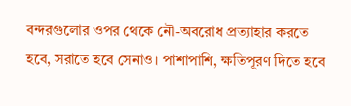বন্দরগুলোর ওপর থেকে নৌ-অবরোধ প্রত্যাহার করতে হবে, সরাতে হবে সেনাও। পাশাপাশি, ক্ষতিপূরণ দিতে হবে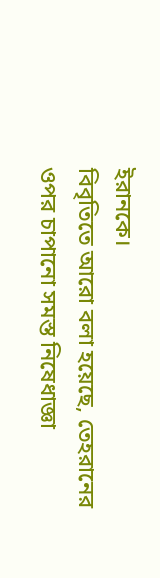ইরানকে।
বিবৃতিতে আরো বলা হয়েছে, তেহরানের ওপর চাপানো সমস্ত নিষেধাজ্ঞা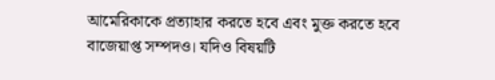আমেরিকাকে প্রত্যাহার করতে হবে এবং মুক্ত করতে হবে বাজেয়াপ্ত সম্পদও। যদিও বিষয়টি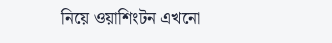নিয়ে ওয়াশিংটন এখনো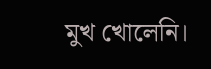মুখ খোলেনি।